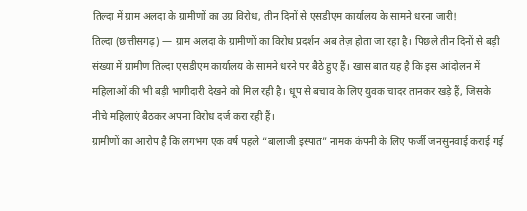तिल्दा में ग्राम अलदा के ग्रामीणों का उग्र विरोध, तीन दिनों से एसडीएम कार्यालय के सामने धरना जारी!
तिल्दा (छत्तीसगढ़) — ग्राम अलदा के ग्रामीणों का विरोध प्रदर्शन अब तेज़ होता जा रहा है। पिछले तीन दिनों से बड़ी संख्या में ग्रामीण तिल्दा एसडीएम कार्यालय के सामने धरने पर बैठे हुए हैं। खास बात यह है कि इस आंदोलन में महिलाओं की भी बड़ी भागीदारी देखने को मिल रही है। धूप से बचाव के लिए युवक चादर तानकर खड़े हैं, जिसके नीचे महिलाएं बैठकर अपना विरोध दर्ज करा रही हैं।
ग्रामीणों का आरोप है कि लगभग एक वर्ष पहले “बालाजी इस्पात” नामक कंपनी के लिए फर्जी जनसुनवाई कराई गई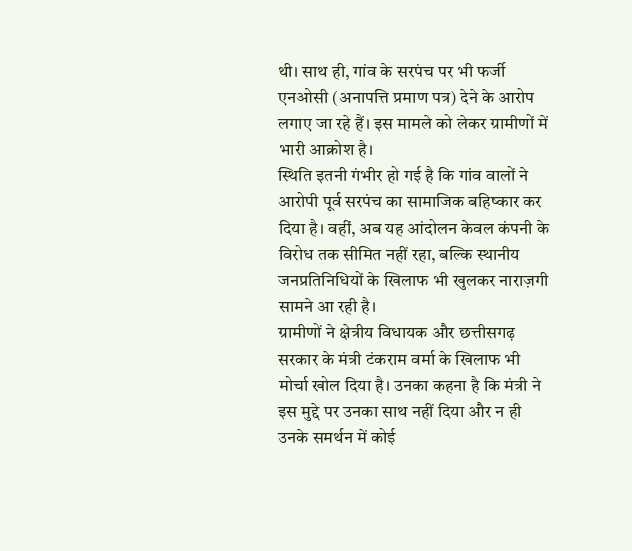थी। साथ ही, गांव के सरपंच पर भी फर्जी एनओसी (अनापत्ति प्रमाण पत्र) देने के आरोप लगाए जा रहे हैं। इस मामले को लेकर ग्रामीणों में भारी आक्रोश है।
स्थिति इतनी गंभीर हो गई है कि गांव वालों ने आरोपी पूर्व सरपंच का सामाजिक बहिष्कार कर दिया है। वहीं, अब यह आंदोलन केवल कंपनी के विरोध तक सीमित नहीं रहा, बल्कि स्थानीय जनप्रतिनिधियों के खिलाफ भी खुलकर नाराज़गी सामने आ रही है।
ग्रामीणों ने क्षेत्रीय विधायक और छत्तीसगढ़ सरकार के मंत्री टंकराम वर्मा के खिलाफ भी मोर्चा खोल दिया है। उनका कहना है कि मंत्री ने इस मुद्दे पर उनका साथ नहीं दिया और न ही उनके समर्थन में कोई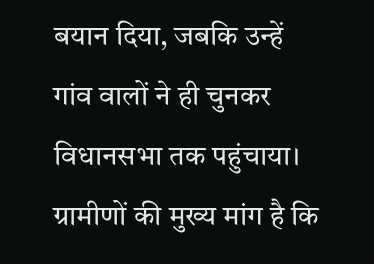बयान दिया, जबकि उन्हें गांव वालों ने ही चुनकर विधानसभा तक पहुंचाया।
ग्रामीणों की मुख्य मांग है कि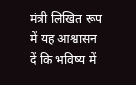मंत्री लिखित रूप में यह आश्वासन दें कि भविष्य में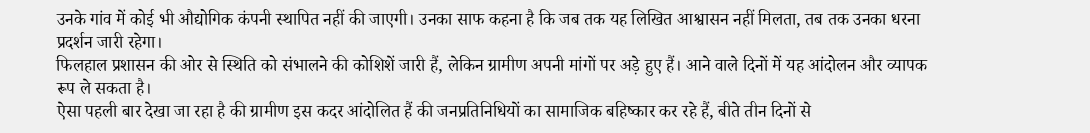उनके गांव में कोई भी औद्योगिक कंपनी स्थापित नहीं की जाएगी। उनका साफ कहना है कि जब तक यह लिखित आश्वासन नहीं मिलता, तब तक उनका धरना प्रदर्शन जारी रहेगा।
फिलहाल प्रशासन की ओर से स्थिति को संभालने की कोशिशें जारी हैं, लेकिन ग्रामीण अपनी मांगों पर अड़े हुए हैं। आने वाले दिनों में यह आंदोलन और व्यापक रूप ले सकता है।
ऐसा पहली बार देखा जा रहा है की ग्रामीण इस कदर आंदोलित हैं की जनप्रतिनिधियों का सामाजिक बहिष्कार कर रहे हैं, बीते तीन दिनों से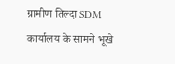ग्रामीण तिल्दा SDM कार्यालय के सामने भूखे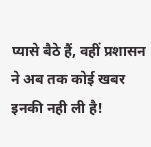प्यासे बैठे हैं, वहीं प्रशासन ने अब तक कोई खबर इनकी नही ली है!